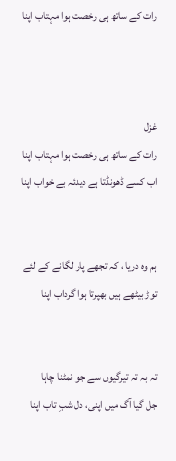رات کے ساتھ ہی رخصت ہوا مہتاب اپنا



غزل
رات کے ساتھ ہی رخصت ہوا مہتاب اپنا
اب کسے ڈھونڈتا ہے دیدئہ بے خواب اپنا


ہم وہ دریا ، کہ تجھے پار لگانے کے لئے
توڑ بیٹھے ہیں بھپرتا ہوا گرداب اپنا


تہ بہ تہ تیرگیوں سے جو نمٹنا چاہا
جل گیا آگ میں اپنی، دل شبِ تاب اپنا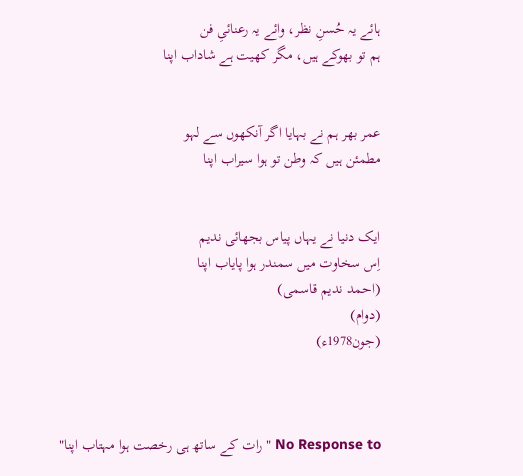ہائے یہ حُسنِ نظر، وائے یہ رعنائیِ فن
ہم تو بھوکے ہیں، مگر کھیت ہے شاداب اپنا


عمر بھر ہم نے بہایا اگر آنکھوں سے لہو
مطمئن ہیں کہ وطن تو ہوا سیراب اپنا


ایک دنیا نے یہاں پیاس بجھائی ندیم
اِس سخاوت میں سمندر ہوا پایاب اپنا
(احمد ندیم قاسمی)
(دوام)
(جون1978ء)



No Response to "رات کے ساتھ ہی رخصت ہوا مہتاب اپنا"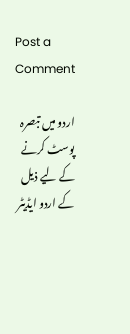Post a Comment

اردو میں تبصرہ پوسٹ کرنے کے لیے ذیل کے اردو ایڈیٹر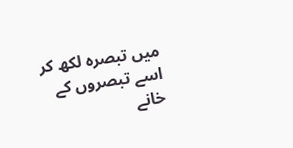میں تبصرہ لکھ کر اسے تبصروں کے خانے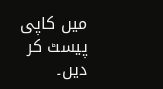میں کاپی پیسٹ کر دیں۔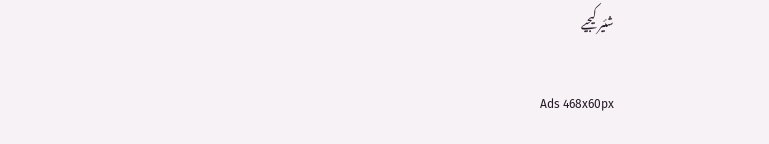شئیر کیجیے

Ads 468x60px